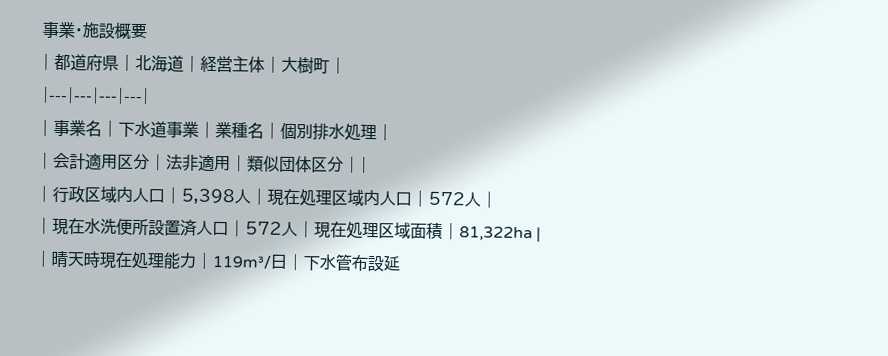事業・施設概要
| 都道府県 | 北海道 | 経営主体 | 大樹町 |
|---|---|---|---|
| 事業名 | 下水道事業 | 業種名 | 個別排水処理 |
| 会計適用区分 | 法非適用 | 類似団体区分 | |
| 行政区域内人口 | 5,398人 | 現在処理区域内人口 | 572人 |
| 現在水洗便所設置済人口 | 572人 | 現在処理区域面積 | 81,322ha |
| 晴天時現在処理能力 | 119m³/日 | 下水管布設延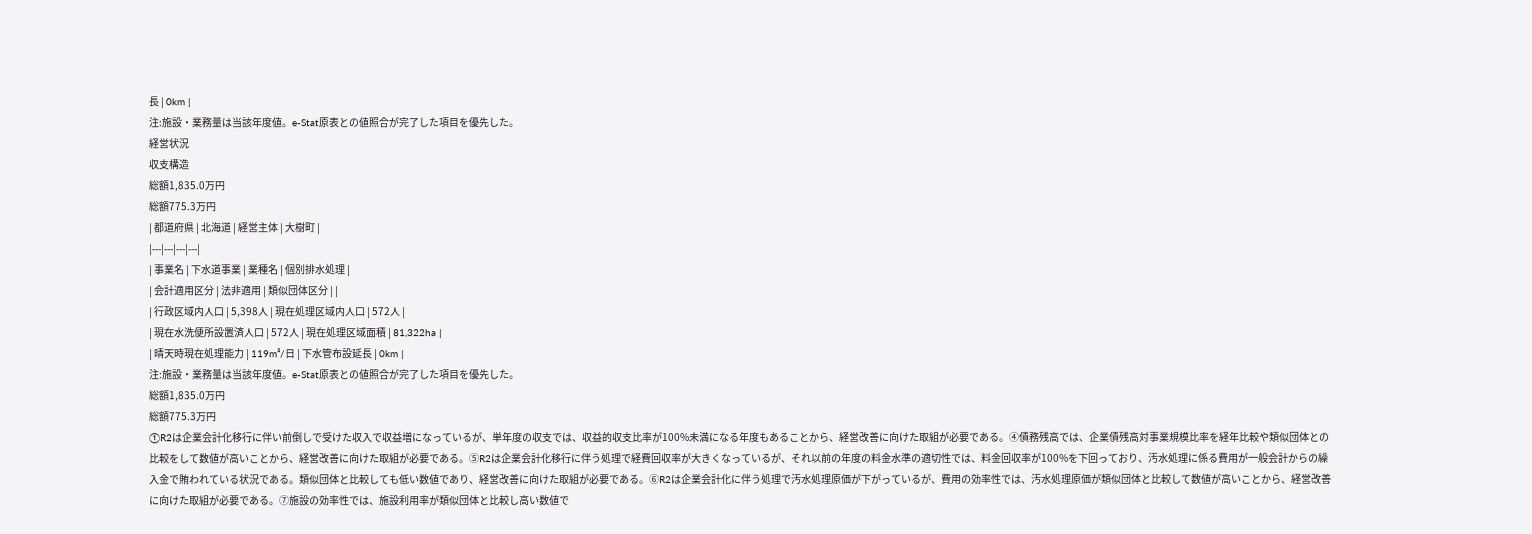長 | 0km |
注:施設・業務量は当該年度値。e-Stat原表との値照合が完了した項目を優先した。
経営状況
収支構造
総額1,835.0万円
総額775.3万円
| 都道府県 | 北海道 | 経営主体 | 大樹町 |
|---|---|---|---|
| 事業名 | 下水道事業 | 業種名 | 個別排水処理 |
| 会計適用区分 | 法非適用 | 類似団体区分 | |
| 行政区域内人口 | 5,398人 | 現在処理区域内人口 | 572人 |
| 現在水洗便所設置済人口 | 572人 | 現在処理区域面積 | 81,322ha |
| 晴天時現在処理能力 | 119m³/日 | 下水管布設延長 | 0km |
注:施設・業務量は当該年度値。e-Stat原表との値照合が完了した項目を優先した。
総額1,835.0万円
総額775.3万円
①R2は企業会計化移行に伴い前倒しで受けた収入で収益増になっているが、単年度の収支では、収益的収支比率が100%未満になる年度もあることから、経営改善に向けた取組が必要である。④債務残高では、企業債残高対事業規模比率を経年比較や類似団体との比較をして数値が高いことから、経営改善に向けた取組が必要である。⑤R2は企業会計化移行に伴う処理で経費回収率が大きくなっているが、それ以前の年度の料金水準の適切性では、料金回収率が100%を下回っており、汚水処理に係る費用が一般会計からの繰入金で賄われている状況である。類似団体と比較しても低い数値であり、経営改善に向けた取組が必要である。⑥R2は企業会計化に伴う処理で汚水処理原価が下がっているが、費用の効率性では、汚水処理原価が類似団体と比較して数値が高いことから、経営改善に向けた取組が必要である。⑦施設の効率性では、施設利用率が類似団体と比較し高い数値で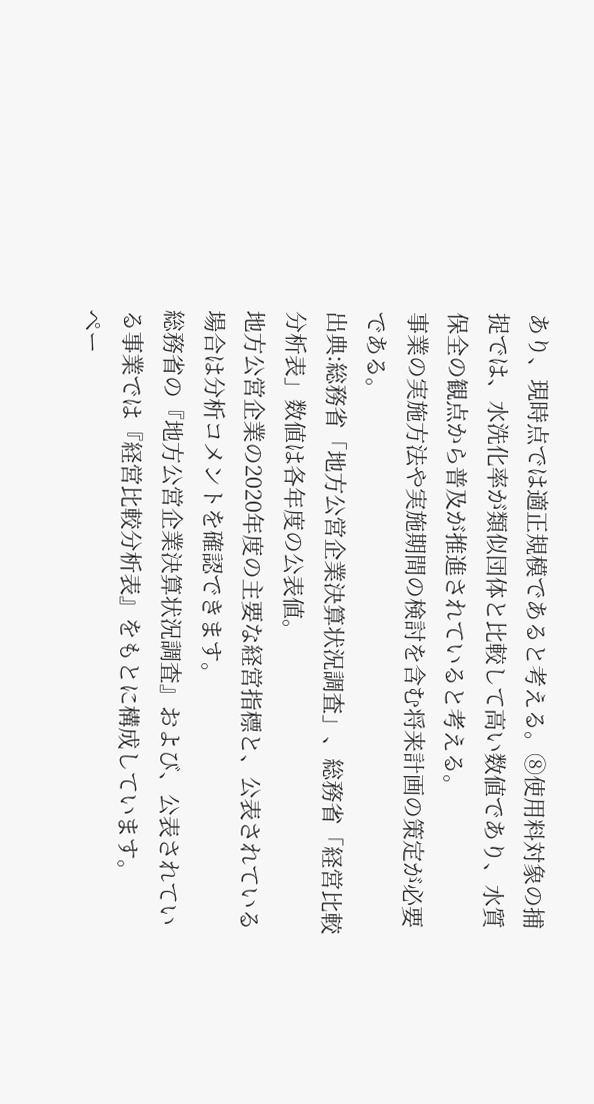あり、現時点では適正規模であると考える。⑧使用料対象の捕捉では、水洗化率が類似団体と比較して高い数値であり、水質保全の観点から普及が推進されていると考える。
事業の実施方法や実施期間の検討を含む将来計画の策定が必要である。
出典:総務省「地方公営企業決算状況調査」、総務省「経営比較分析表」数値は各年度の公表値。
地方公営企業の2020年度の主要な経営指標と、公表されている場合は分析コメントを確認できます。
総務省の『地方公営企業決算状況調査』および、公表されている事業では『経営比較分析表』をもとに構成しています。
ペー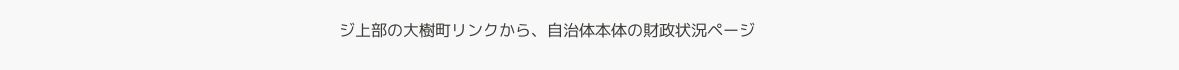ジ上部の大樹町リンクから、自治体本体の財政状況ページ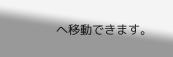へ移動できます。